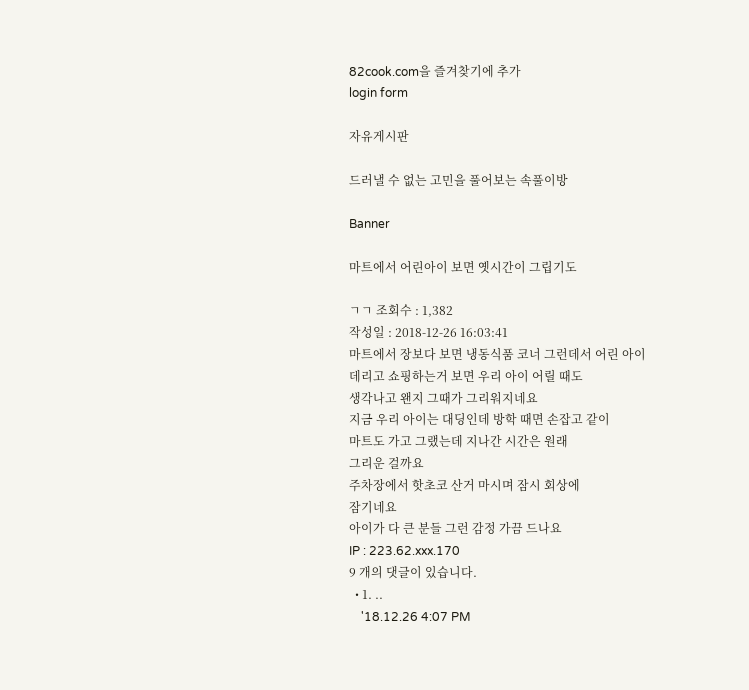82cook.com을 즐겨찾기에 추가
login form

자유게시판

드러낼 수 없는 고민을 풀어보는 속풀이방

Banner

마트에서 어린아이 보면 옛시간이 그립기도

ㄱㄱ 조회수 : 1,382
작성일 : 2018-12-26 16:03:41
마트에서 장보다 보면 냉동식품 코너 그런데서 어린 아이
데리고 쇼핑하는거 보면 우리 아이 어릴 때도
생각나고 왠지 그때가 그리워지네요
지금 우리 아이는 대딩인데 방학 때면 손잡고 같이
마트도 가고 그랬는데 지나간 시간은 원래
그리운 걸까요
주차장에서 핫초코 산거 마시며 잠시 회상에
잠기네요
아이가 다 큰 분들 그런 감정 가끔 드나요
IP : 223.62.xxx.170
9 개의 댓글이 있습니다.
  • 1. ..
    '18.12.26 4:07 PM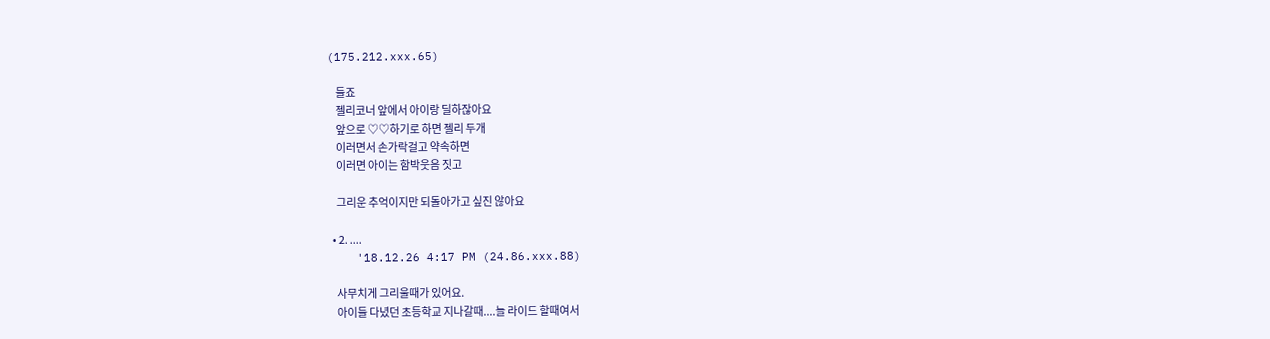(175.212.xxx.65)

    들죠
    젤리코너 앞에서 아이랑 딜하잖아요
    앞으로 ♡♡하기로 하면 젤리 두개
    이러면서 손가락걸고 약속하면
    이러면 아이는 함박웃음 짓고

    그리운 추억이지만 되돌아가고 싶진 않아요

  • 2. ....
    '18.12.26 4:17 PM (24.86.xxx.88)

    사무치게 그리울때가 있어요.
    아이들 다녔던 초등학교 지나갈때....늘 라이드 할때여서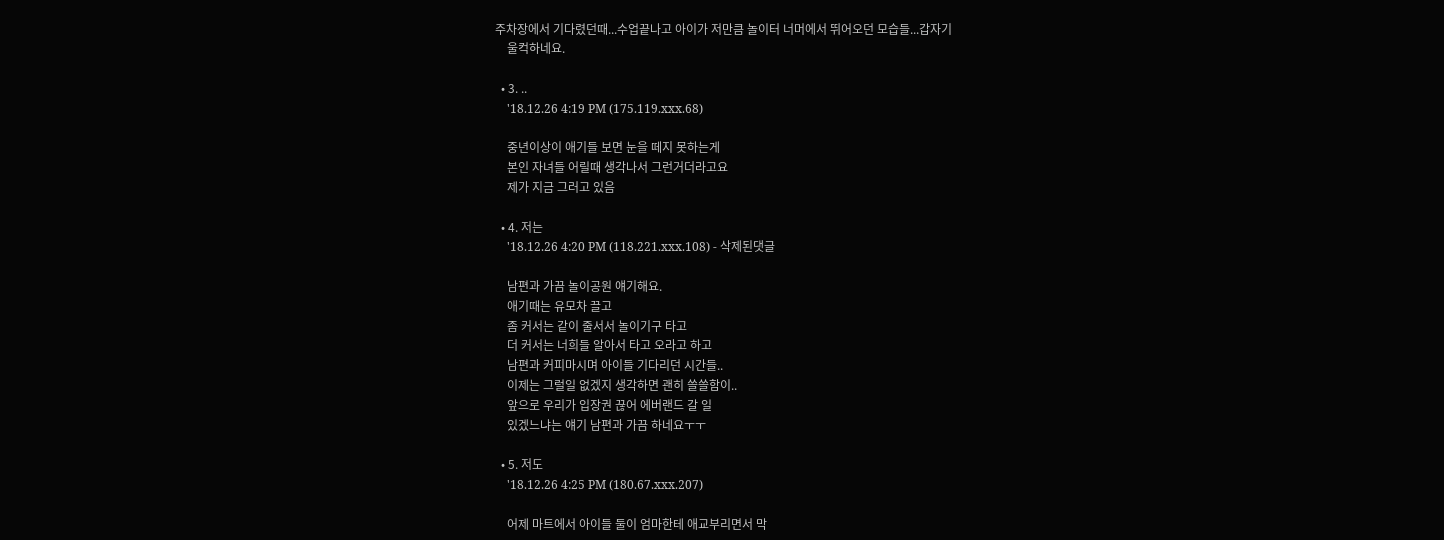주차장에서 기다렸던때...수업끝나고 아이가 저만큼 놀이터 너머에서 뛰어오던 모습들...갑자기
    울컥하네요.

  • 3. ..
    '18.12.26 4:19 PM (175.119.xxx.68)

    중년이상이 애기들 보면 눈을 떼지 못하는게
    본인 자녀들 어릴때 생각나서 그런거더라고요
    제가 지금 그러고 있음

  • 4. 저는
    '18.12.26 4:20 PM (118.221.xxx.108) - 삭제된댓글

    남편과 가끔 놀이공원 얘기해요.
    애기때는 유모차 끌고
    좀 커서는 같이 줄서서 놀이기구 타고
    더 커서는 너희들 알아서 타고 오라고 하고
    남편과 커피마시며 아이들 기다리던 시간들..
    이제는 그럴일 없겠지 생각하면 괜히 쓸쓸함이..
    앞으로 우리가 입장권 끊어 에버랜드 갈 일
    있겠느냐는 얘기 남편과 가끔 하네요ㅜㅜ

  • 5. 저도
    '18.12.26 4:25 PM (180.67.xxx.207)

    어제 마트에서 아이들 둘이 엄마한테 애교부리면서 막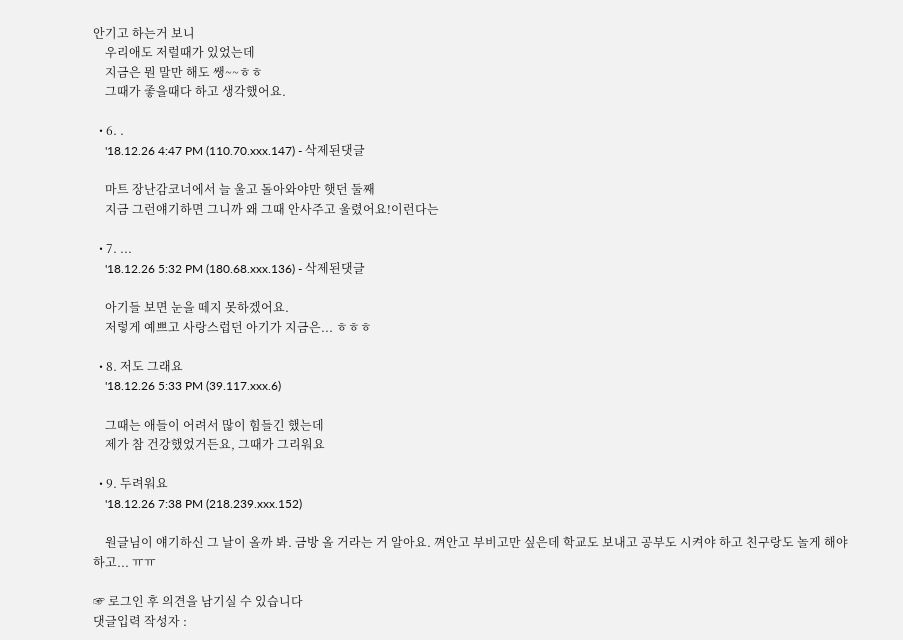안기고 하는거 보니
    우리애도 저럴때가 있었는데
    지금은 뭔 말만 해도 쌩~~ㅎㅎ
    그때가 좋을때다 하고 생각했어요.

  • 6. .
    '18.12.26 4:47 PM (110.70.xxx.147) - 삭제된댓글

    마트 장난감코너에서 늘 울고 돌아와야만 햇던 둘째
    지금 그런얘기하면 그니까 왜 그때 안사주고 울렸어요!이런다는

  • 7. ...
    '18.12.26 5:32 PM (180.68.xxx.136) - 삭제된댓글

    아기들 보면 눈을 떼지 못하겠어요.
    저렇게 예쁘고 사랑스럽던 아기가 지금은... ㅎㅎㅎ

  • 8. 저도 그래요
    '18.12.26 5:33 PM (39.117.xxx.6)

    그때는 애들이 어려서 많이 힘들긴 했는데
    제가 참 건강했었거든요, 그때가 그리워요

  • 9. 두려워요
    '18.12.26 7:38 PM (218.239.xxx.152)

    원글님이 얘기하신 그 날이 올까 봐. 금방 올 거라는 거 알아요. 껴안고 부비고만 싶은데 학교도 보내고 공부도 시켜야 하고 친구랑도 놀게 해야 하고... ㅠㅠ

☞ 로그인 후 의견을 남기실 수 있습니다
댓글입력 작성자 :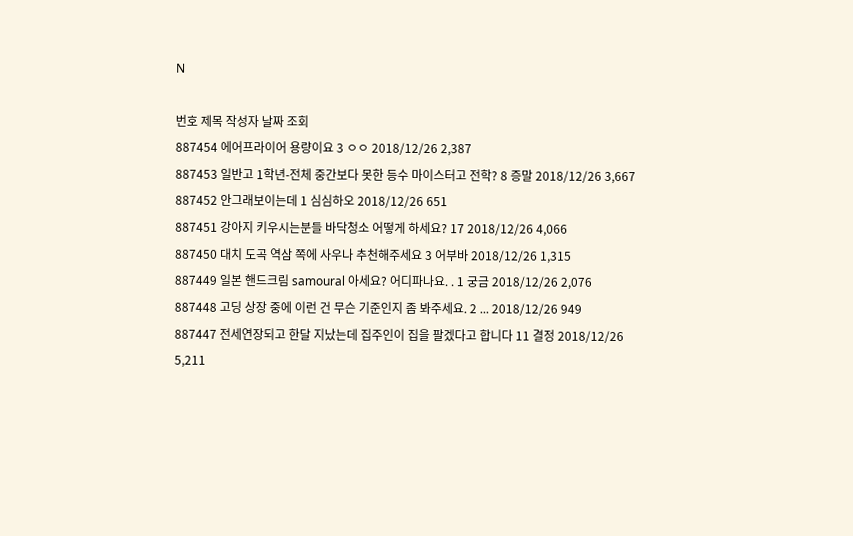N

번호 제목 작성자 날짜 조회
887454 에어프라이어 용량이요 3 ㅇㅇ 2018/12/26 2,387
887453 일반고 1학년-전체 중간보다 못한 등수 마이스터고 전학? 8 증말 2018/12/26 3,667
887452 안그래보이는데 1 심심하오 2018/12/26 651
887451 강아지 키우시는분들 바닥청소 어떻게 하세요? 17 2018/12/26 4,066
887450 대치 도곡 역삼 쪽에 사우나 추천해주세요 3 어부바 2018/12/26 1,315
887449 일본 핸드크림 samoural 아세요? 어디파나요. . 1 궁금 2018/12/26 2,076
887448 고딩 상장 중에 이런 건 무슨 기준인지 좀 봐주세요. 2 ... 2018/12/26 949
887447 전세연장되고 한달 지났는데 집주인이 집을 팔겠다고 합니다 11 결정 2018/12/26 5,211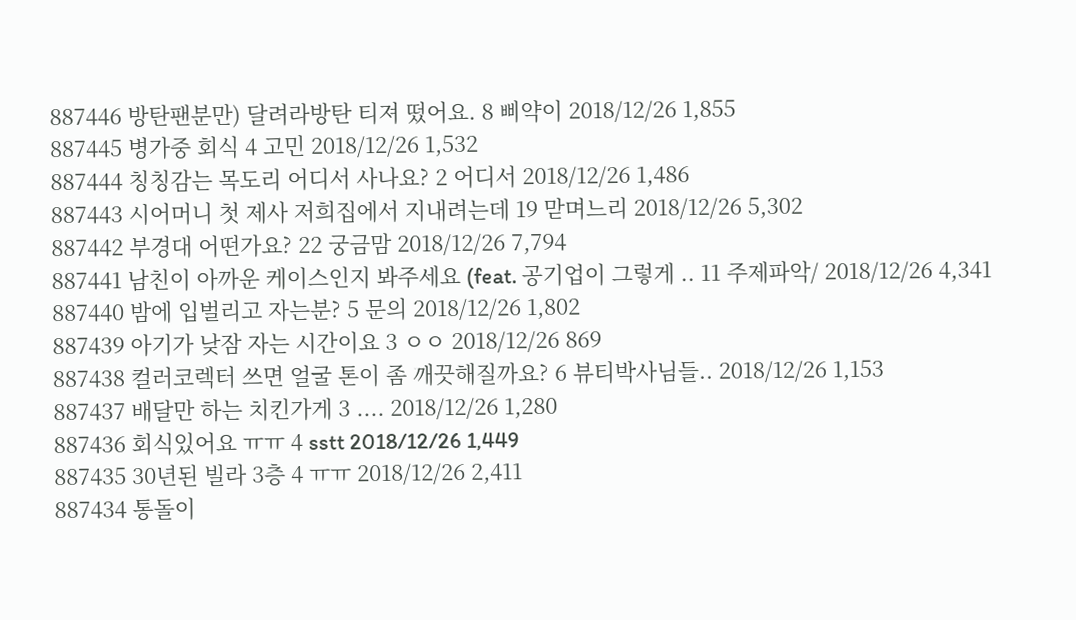887446 방탄팬분만) 달려라방탄 티져 떴어요. 8 삐약이 2018/12/26 1,855
887445 병가중 회식 4 고민 2018/12/26 1,532
887444 칭칭감는 목도리 어디서 사나요? 2 어디서 2018/12/26 1,486
887443 시어머니 첫 제사 저희집에서 지내려는데 19 맏며느리 2018/12/26 5,302
887442 부경대 어떤가요? 22 궁금맘 2018/12/26 7,794
887441 남친이 아까운 케이스인지 봐주세요 (feat. 공기업이 그렇게 .. 11 주제파악/ 2018/12/26 4,341
887440 밤에 입벌리고 자는분? 5 문의 2018/12/26 1,802
887439 아기가 낮잠 자는 시간이요 3 ㅇㅇ 2018/12/26 869
887438 컬러코렉터 쓰면 얼굴 톤이 좀 깨끗해질까요? 6 뷰티박사님들.. 2018/12/26 1,153
887437 배달만 하는 치킨가게 3 .... 2018/12/26 1,280
887436 회식있어요 ㅠㅠ 4 sstt 2018/12/26 1,449
887435 30년된 빌라 3층 4 ㅠㅠ 2018/12/26 2,411
887434 통돌이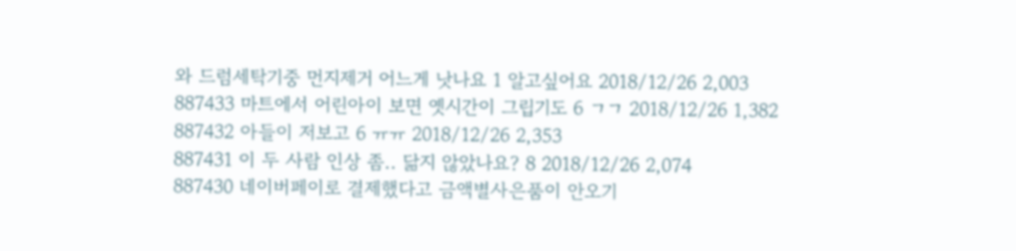와 드럼세탁기중 먼지제거 어느게 낫나요 1 알고싶어요 2018/12/26 2,003
887433 마트에서 어린아이 보면 옛시간이 그립기도 6 ㄱㄱ 2018/12/26 1,382
887432 아들이 저보고 6 ㅠㅠ 2018/12/26 2,353
887431 이 두 사람 인상 좀.. 닮지 않았나요? 8 2018/12/26 2,074
887430 네이버페이로 결제했다고 금액별사은품이 안오기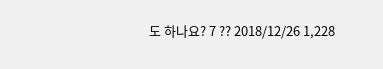도 하나요? 7 ?? 2018/12/26 1,228